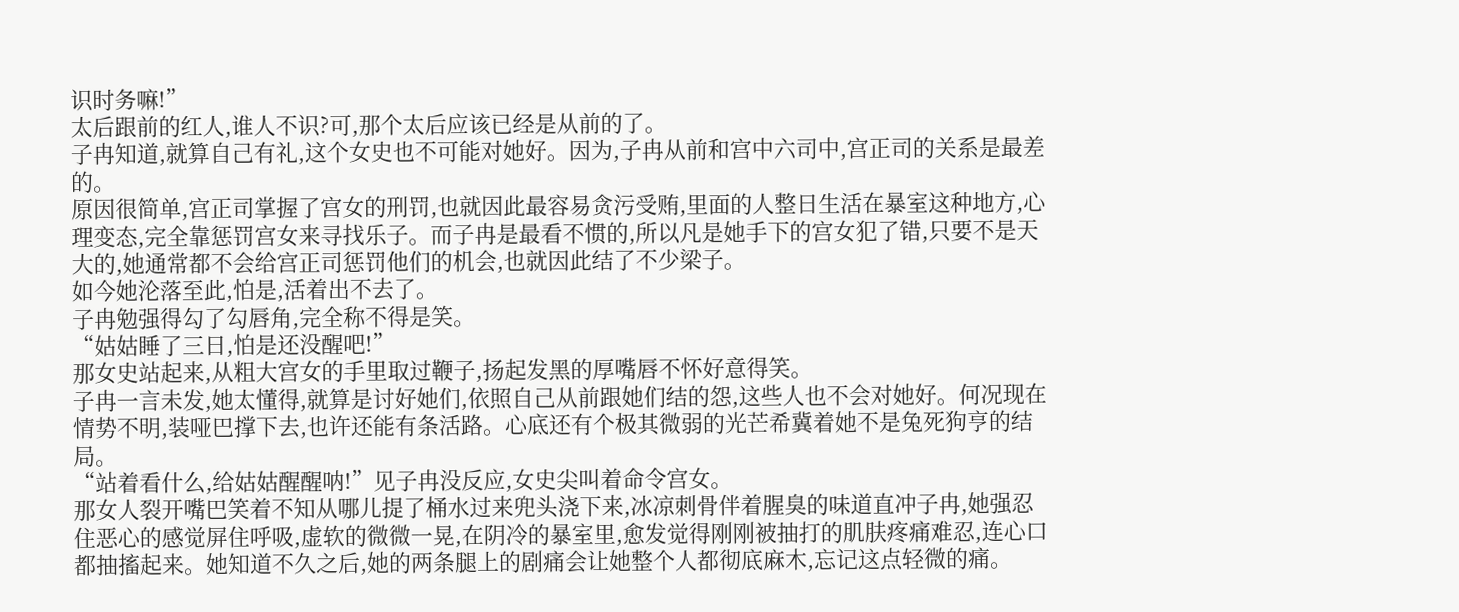识时务嘛!”
太后跟前的红人,谁人不识?可,那个太后应该已经是从前的了。
子冉知道,就算自己有礼,这个女史也不可能对她好。因为,子冉从前和宫中六司中,宫正司的关系是最差的。
原因很简单,宫正司掌握了宫女的刑罚,也就因此最容易贪污受贿,里面的人整日生活在暴室这种地方,心理变态,完全靠惩罚宫女来寻找乐子。而子冉是最看不惯的,所以凡是她手下的宫女犯了错,只要不是天大的,她通常都不会给宫正司惩罚他们的机会,也就因此结了不少梁子。
如今她沦落至此,怕是,活着出不去了。
子冉勉强得勾了勾唇角,完全称不得是笑。
“姑姑睡了三日,怕是还没醒吧!”
那女史站起来,从粗大宫女的手里取过鞭子,扬起发黑的厚嘴唇不怀好意得笑。
子冉一言未发,她太懂得,就算是讨好她们,依照自己从前跟她们结的怨,这些人也不会对她好。何况现在情势不明,装哑巴撑下去,也许还能有条活路。心底还有个极其微弱的光芒希冀着她不是兔死狗亨的结局。
“站着看什么,给姑姑醒醒呐!”见子冉没反应,女史尖叫着命令宫女。
那女人裂开嘴巴笑着不知从哪儿提了桶水过来兜头浇下来,冰凉刺骨伴着腥臭的味道直冲子冉,她强忍住恶心的感觉屏住呼吸,虚软的微微一晃,在阴冷的暴室里,愈发觉得刚刚被抽打的肌肤疼痛难忍,连心口都抽搐起来。她知道不久之后,她的两条腿上的剧痛会让她整个人都彻底麻木,忘记这点轻微的痛。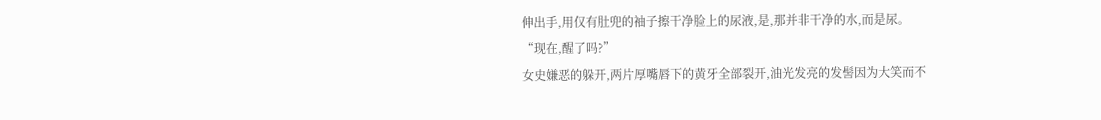伸出手,用仅有肚兜的袖子擦干净脸上的尿液,是,那并非干净的水,而是尿。
“现在,醒了吗?”
女史嫌恶的躲开,两片厚嘴唇下的黄牙全部裂开,油光发亮的发髻因为大笑而不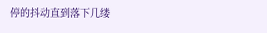停的抖动直到落下几缕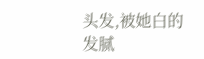头发,被她白的发腻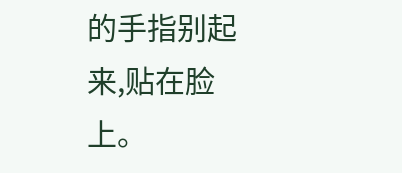的手指别起来,贴在脸上。